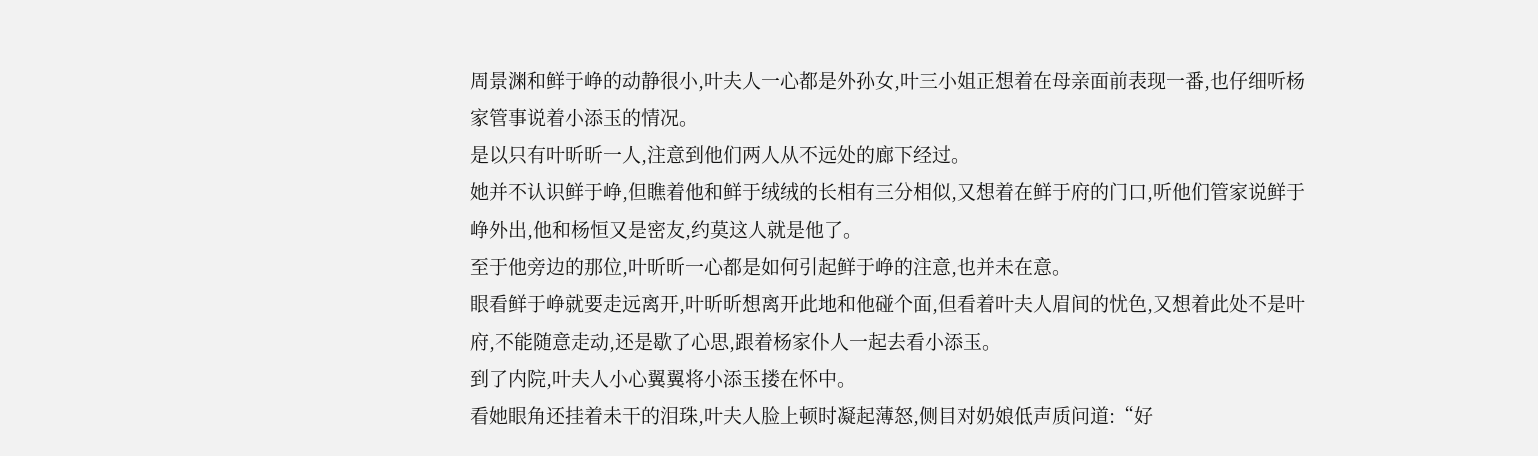周景渊和鲜于峥的动静很小,叶夫人一心都是外孙女,叶三小姐正想着在母亲面前表现一番,也仔细听杨家管事说着小添玉的情况。
是以只有叶昕昕一人,注意到他们两人从不远处的廊下经过。
她并不认识鲜于峥,但瞧着他和鲜于绒绒的长相有三分相似,又想着在鲜于府的门口,听他们管家说鲜于峥外出,他和杨恒又是密友,约莫这人就是他了。
至于他旁边的那位,叶昕昕一心都是如何引起鲜于峥的注意,也并未在意。
眼看鲜于峥就要走远离开,叶昕昕想离开此地和他碰个面,但看着叶夫人眉间的忧色,又想着此处不是叶府,不能随意走动,还是歇了心思,跟着杨家仆人一起去看小添玉。
到了内院,叶夫人小心翼翼将小添玉搂在怀中。
看她眼角还挂着未干的泪珠,叶夫人脸上顿时凝起薄怒,侧目对奶娘低声质问道:“好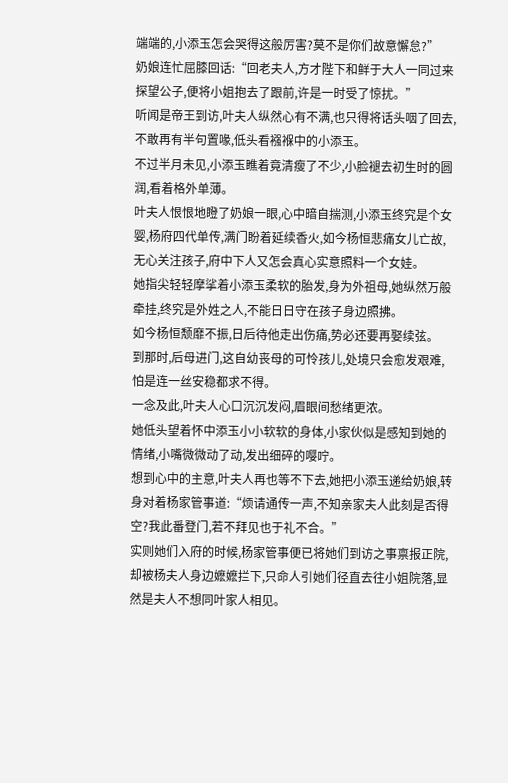端端的,小添玉怎会哭得这般厉害?莫不是你们故意懈怠?”
奶娘连忙屈膝回话:“回老夫人,方才陛下和鲜于大人一同过来探望公子,便将小姐抱去了跟前,许是一时受了惊扰。”
听闻是帝王到访,叶夫人纵然心有不满,也只得将话头咽了回去,不敢再有半句置喙,低头看襁褓中的小添玉。
不过半月未见,小添玉瞧着竟清瘦了不少,小脸褪去初生时的圆润,看着格外单薄。
叶夫人恨恨地瞪了奶娘一眼,心中暗自揣测,小添玉终究是个女婴,杨府四代单传,满门盼着延续香火,如今杨恒悲痛女儿亡故,无心关注孩子,府中下人又怎会真心实意照料一个女娃。
她指尖轻轻摩挲着小添玉柔软的胎发,身为外祖母,她纵然万般牵挂,终究是外姓之人,不能日日守在孩子身边照拂。
如今杨恒颓靡不振,日后待他走出伤痛,势必还要再娶续弦。
到那时,后母进门,这自幼丧母的可怜孩儿,处境只会愈发艰难,怕是连一丝安稳都求不得。
一念及此,叶夫人心口沉沉发闷,眉眼间愁绪更浓。
她低头望着怀中添玉小小软软的身体,小家伙似是感知到她的情绪,小嘴微微动了动,发出细碎的嘤咛。
想到心中的主意,叶夫人再也等不下去,她把小添玉递给奶娘,转身对着杨家管事道:“烦请通传一声,不知亲家夫人此刻是否得空?我此番登门,若不拜见也于礼不合。”
实则她们入府的时候,杨家管事便已将她们到访之事禀报正院,却被杨夫人身边嬷嬷拦下,只命人引她们径直去往小姐院落,显然是夫人不想同叶家人相见。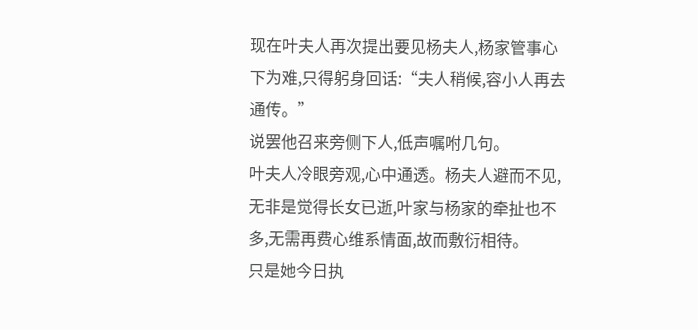现在叶夫人再次提出要见杨夫人,杨家管事心下为难,只得躬身回话:“夫人稍候,容小人再去通传。”
说罢他召来旁侧下人,低声嘱咐几句。
叶夫人冷眼旁观,心中通透。杨夫人避而不见,无非是觉得长女已逝,叶家与杨家的牵扯也不多,无需再费心维系情面,故而敷衍相待。
只是她今日执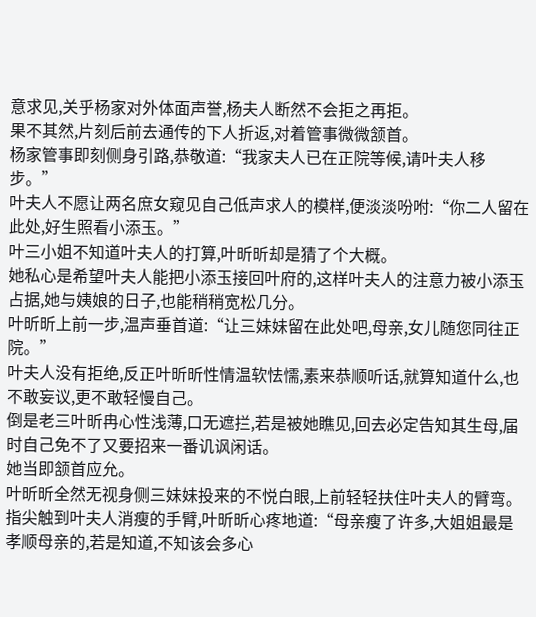意求见,关乎杨家对外体面声誉,杨夫人断然不会拒之再拒。
果不其然,片刻后前去通传的下人折返,对着管事微微颔首。
杨家管事即刻侧身引路,恭敬道:“我家夫人已在正院等候,请叶夫人移步。”
叶夫人不愿让两名庶女窥见自己低声求人的模样,便淡淡吩咐:“你二人留在此处,好生照看小添玉。”
叶三小姐不知道叶夫人的打算,叶昕昕却是猜了个大概。
她私心是希望叶夫人能把小添玉接回叶府的,这样叶夫人的注意力被小添玉占据,她与姨娘的日子,也能稍稍宽松几分。
叶昕昕上前一步,温声垂首道:“让三妹妹留在此处吧,母亲,女儿随您同往正院。”
叶夫人没有拒绝,反正叶昕昕性情温软怯懦,素来恭顺听话,就算知道什么,也不敢妄议,更不敢轻慢自己。
倒是老三叶昕冉心性浅薄,口无遮拦,若是被她瞧见,回去必定告知其生母,届时自己免不了又要招来一番讥讽闲话。
她当即颔首应允。
叶昕昕全然无视身侧三妹妹投来的不悦白眼,上前轻轻扶住叶夫人的臂弯。
指尖触到叶夫人消瘦的手臂,叶昕昕心疼地道:“母亲瘦了许多,大姐姐最是孝顺母亲的,若是知道,不知该会多心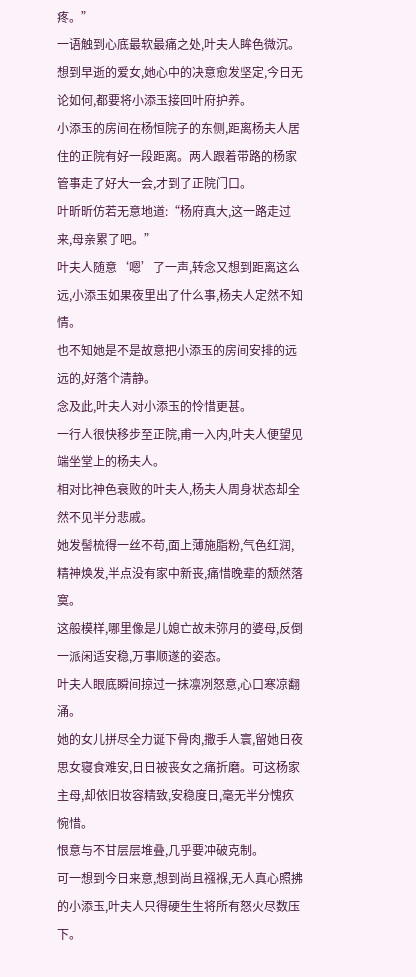疼。”
一语触到心底最软最痛之处,叶夫人眸色微沉。
想到早逝的爱女,她心中的决意愈发坚定,今日无论如何,都要将小添玉接回叶府护养。
小添玉的房间在杨恒院子的东侧,距离杨夫人居住的正院有好一段距离。两人跟着带路的杨家管事走了好大一会,才到了正院门口。
叶昕昕仿若无意地道:“杨府真大,这一路走过来,母亲累了吧。”
叶夫人随意‘嗯’了一声,转念又想到距离这么远,小添玉如果夜里出了什么事,杨夫人定然不知情。
也不知她是不是故意把小添玉的房间安排的远远的,好落个清静。
念及此,叶夫人对小添玉的怜惜更甚。
一行人很快移步至正院,甫一入内,叶夫人便望见端坐堂上的杨夫人。
相对比神色衰败的叶夫人,杨夫人周身状态却全然不见半分悲戚。
她发髻梳得一丝不苟,面上薄施脂粉,气色红润,精神焕发,半点没有家中新丧,痛惜晚辈的颓然落寞。
这般模样,哪里像是儿媳亡故未弥月的婆母,反倒一派闲适安稳,万事顺遂的姿态。
叶夫人眼底瞬间掠过一抹凛冽怒意,心口寒凉翻涌。
她的女儿拼尽全力诞下骨肉,撒手人寰,留她日夜思女寝食难安,日日被丧女之痛折磨。可这杨家主母,却依旧妆容精致,安稳度日,毫无半分愧疚惋惜。
恨意与不甘层层堆叠,几乎要冲破克制。
可一想到今日来意,想到尚且襁褓,无人真心照拂的小添玉,叶夫人只得硬生生将所有怒火尽数压下。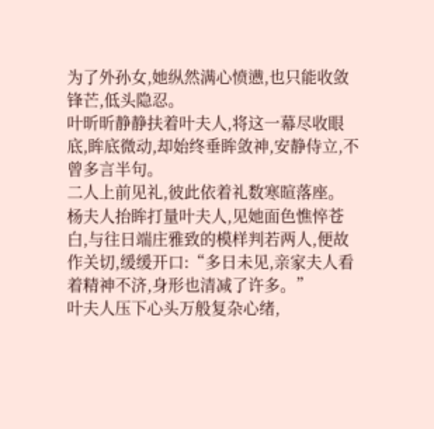为了外孙女,她纵然满心愤懑,也只能收敛锋芒,低头隐忍。
叶昕昕静静扶着叶夫人,将这一幕尽收眼底,眸底微动,却始终垂眸敛神,安静侍立,不曾多言半句。
二人上前见礼,彼此依着礼数寒暄落座。
杨夫人抬眸打量叶夫人,见她面色憔悴苍白,与往日端庄雅致的模样判若两人,便故作关切,缓缓开口:“多日未见,亲家夫人看着精神不济,身形也清减了许多。”
叶夫人压下心头万般复杂心绪,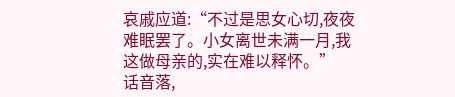哀戚应道:“不过是思女心切,夜夜难眠罢了。小女离世未满一月,我这做母亲的,实在难以释怀。”
话音落,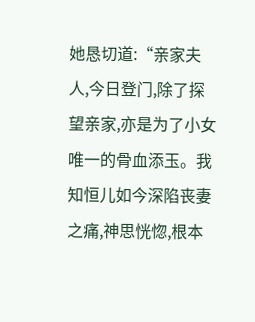她恳切道:“亲家夫人,今日登门,除了探望亲家,亦是为了小女唯一的骨血添玉。我知恒儿如今深陷丧妻之痛,神思恍惚,根本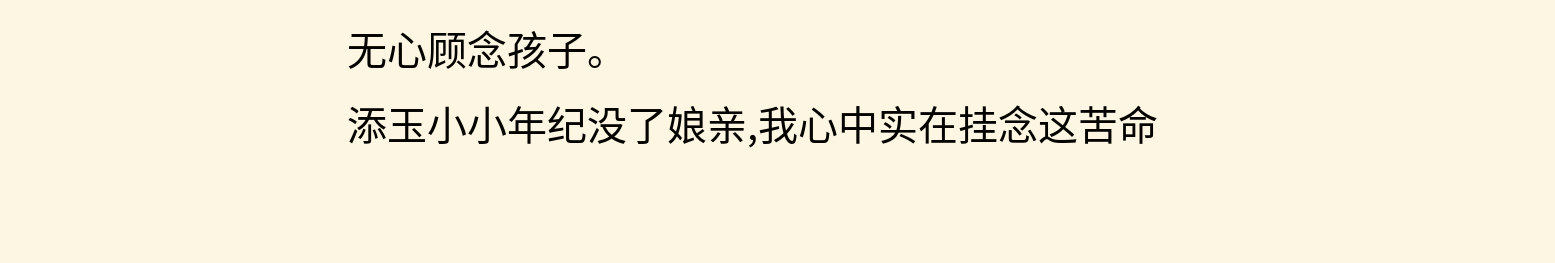无心顾念孩子。
添玉小小年纪没了娘亲,我心中实在挂念这苦命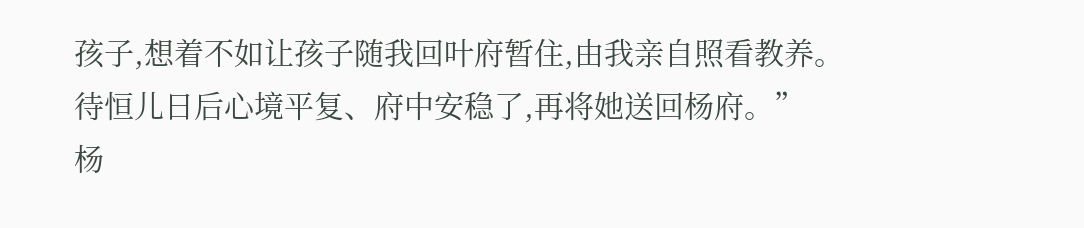孩子,想着不如让孩子随我回叶府暂住,由我亲自照看教养。
待恒儿日后心境平复、府中安稳了,再将她送回杨府。”
杨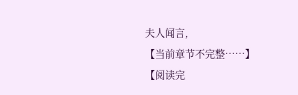夫人闻言,
【当前章节不完整……】
【阅读完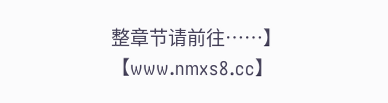整章节请前往……】
【www.nmxs8.cc】